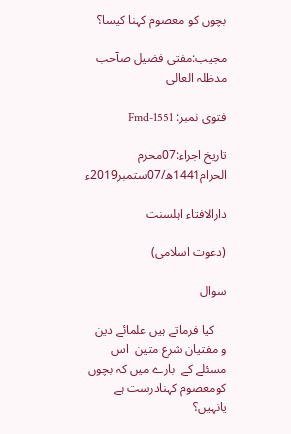بچوں کو معصوم کہنا کیسا؟

مجیب:مفتی فضیل صآحب مدظلہ العالی

فتوی نمبر: Fmd-1551

تاریخ اجراء:07محرم الحرام1441ھ/07ستمبر2019ء

دارالافتاء اہلسنت

(دعوت اسلامی)

سوال

    کیا فرماتے ہیں علمائے دین  و مفتیان شرع متین  اس مسئلے کے  بارے میں کہ بچوں کومعصوم کہنادرست ہے یانہیں؟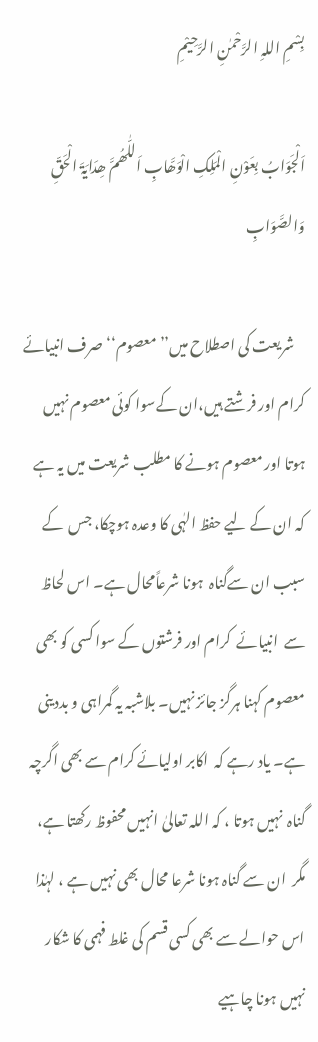بِسْمِ اللہِ الرَّحْمٰنِ الرَّحِیْمِ

اَلْجَوَابُ بِعَوْنِ الْمَلِکِ الْوَھَّابِ اَللّٰھُمَّ ھِدَایَۃَ الْحَقِّ وَالصَّوَابِ

    شریعت کی اصطلاح میں’’معصوم‘‘صرف انبیائے کرام اور فرشتے ہیں،ان کےسوا کوئی معصوم نہیں ہوتا اور معصوم ہونے کا مطلب شریعت میں یہ ہے کہ ان کے لیے حفظ الہٰی کا وعدہ ہوچکا، جس  کے سبب ان سےگناہ  ہونا شرعاًمحال ہے۔ اس لحاظ سے  انبیائے  کرام اور فرشتوں کے سوا کسی کو بھی معصوم کہنا ہرگز جائز نہیں۔ بلاشبہ یہ گمراہی و بددینی ہے۔ یاد رہے کہ  اکابر اولیائے کرام سے بھی اگرچہ گناہ  نہیں ہوتا ، کہ اللہ تعالیٰ انہیں محفوظ رکھتا ہے، مگر  ان سے گناہ ہونا شرعا محال بھی نہیں ہے ، لہٰذا اس حوالے سے بھی کسی قسم کی غلط فہمی کا شکار نہیں ہونا چاہیے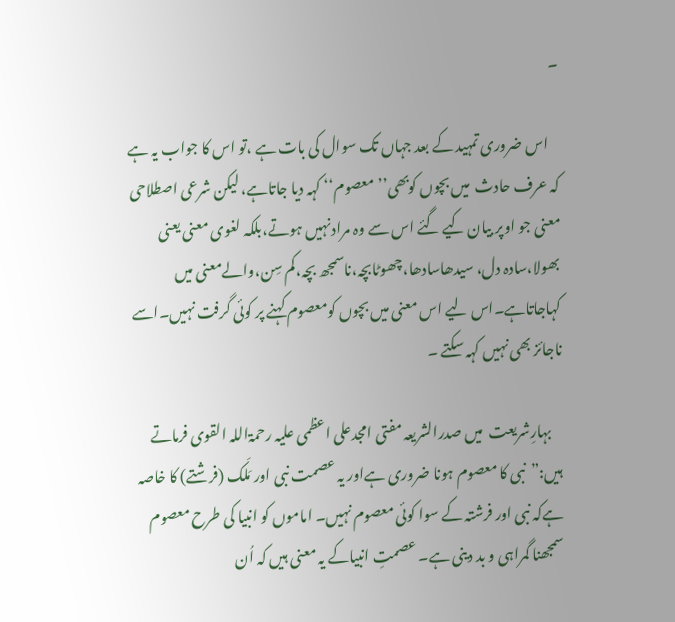۔

    اس ضروری تمہید کے بعد جہاں تک سوال کی بات ہے ،تو اس کا جواب یہ ہے کہ عرف حادث  میں بچوں کوبھی’’معصوم‘‘ کہہ دیا جاتاہے، لیکن شرعی اصطلاحی معنی جو اوپر بیان کیے گئے اس سے وہ مرادنہیں ہوتے،بلکہ لغوی معنی یعنی بھولا،سادہ دل، سیدھاسادھا،چھوٹابچہ،ناسمجھ بچہ،کم سِن،والےمعنی میں کہاجاتاہے۔اس لیے اس معنی میں بچوں کومعصوم کہنے پر کوئی گرفت نہیں۔اسے ناجائز بھی نہیں کہہ سکتے ۔

    بہارِشریعت  میں صدرالشریعہ مفتی امجدعلی اعظمی علیہ رحمۃاللہ القوی فرماتے ہیں:”نبی کا معصوم ہونا ضروری ہےاور یہ عصمت نبی اور مَلَک (فرشتے) کا خاصہ ہےکہ نبی اور فرشتہ کے سوا کوئی معصوم نہیں۔ اماموں کو انبیا کی طرح معصوم سمجھنا گمراہی و بد دینی ہے۔ عصمتِ انبیاکے یہ معنی ہیں کہ اُن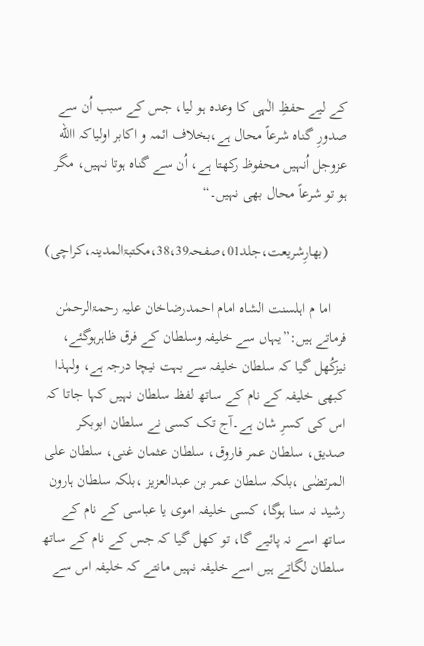کے لیے حفظِ الٰہی کا وعدہ ہو لیا، جس کے سبب اُن سے صدورِ گناہ شرعاً محال ہے،بخلاف ائمہ و اکابر اولیاکہ االله عزوجل اُنہیں محفوظ رکھتا ہے، اُن سے گناہ ہوتا نہیں، مگر ہو تو شرعاً محال بھی نہیں۔“

     (بھارِشریعت،جلد01،صفحہ38،39،مکتبۃالمدینہ،کراچی)

    اما م اہلسنت الشاہ امام احمدرضاخان علیہ رحمۃالرحمٰن فرماتے ہیں:”یہاں سے خلیفہ وسلطان کے فرق ظاہرہوگئے، نیزکُھل گیا کہ سلطان خلیفہ سے بہت نیچا درجہ ہے، ولہذا کبھی خلیفہ کے نام کے ساتھ لفظ سلطان نہیں کہا جاتا کہ اس کی کسرِ شان ہے۔آج تک کسی نے سلطان ابوبکر صدیق، سلطان عمر فاروق، سلطان عثمان غنی، سلطان علی المرتضٰی ،بلکہ سلطان عمر بن عبدالعزیز ،بلکہ سلطان ہارون رشید نہ سنا ہوگا، کسی خلیفہ اموی یا عباسی کے نام کے ساتھ اسے نہ پائیے گا، تو کھل گیا کہ جس کے نام کے ساتھ سلطان لگاتے ہیں اسے خلیفہ نہیں مانتے کہ خلیفہ اس سے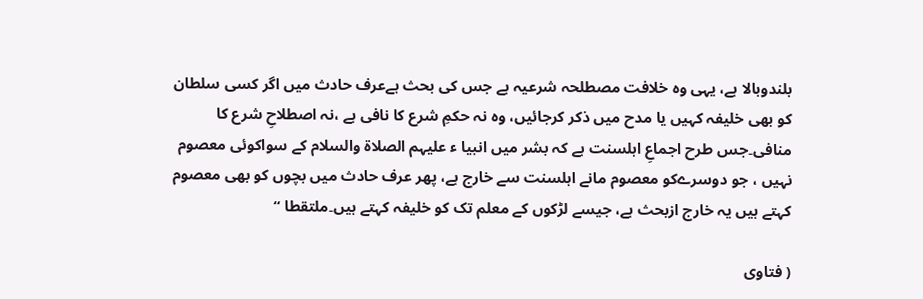بلندوبالا ہے، یہی وہ خلافت مصطلحہ شرعیہ ہے جس کی بحث ہےعرف حادث میں اگر کسی سلطان کو بھی خلیفہ کہیں یا مدح میں ذکر کرجائیں، وہ نہ حکمِ شرع کا نافی ہے ،نہ اصطلاحِ شرع کا منافی۔جس طرح اجماعِ اہلسنت ہے کہ بشر میں انبیا ء علیہم الصلاۃ والسلام کے سواکوئی معصوم نہیں ، جو دوسرےکو معصوم مانے اہلسنت سے خارج ہے، پھر عرف حادث میں بچوں کو بھی معصوم کہتے ہیں یہ خارج ازبحث ہے، جیسے لڑکوں کے معلم تک کو خلیفہ کہتے ہیں۔ملتقطا “

( فتاوی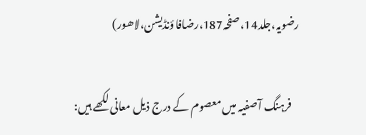رضویہ،جلد14،صفحہ187،رضافاؤنڈیشن،لاھور)

    فرہنگ آصفیہ میں معصوم کے درج ذیل معانی لکھے ہیں: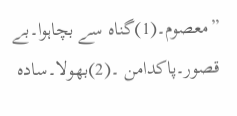”معصوم۔(1)گناہ سے بچاہوا۔بے قصور۔پاکدامن ۔(2)بھولا۔سادہ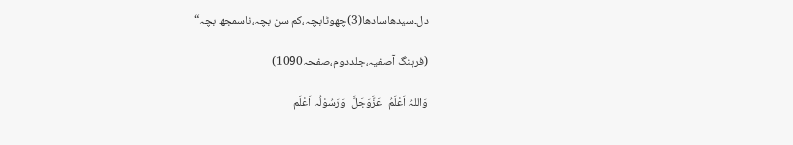دل۔سیدھاسادھا(3)چھوٹابچہ،کم سن بچہ،ناسمجھ بچہ“

(فرہنگ آصفیہ،جلددوم،صفحہ1090)

وَاللہُ اَعْلَمُ  عَزَّوَجَلَّ  وَرَسُوْلُہ اَعْلَم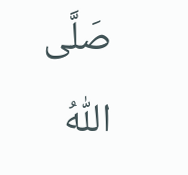صَلَّی اللّٰہُ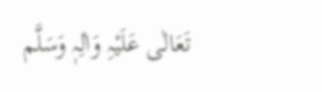تَعَالٰی عَلَیْہِ وَاٰلِہٖ وَسَلَّم